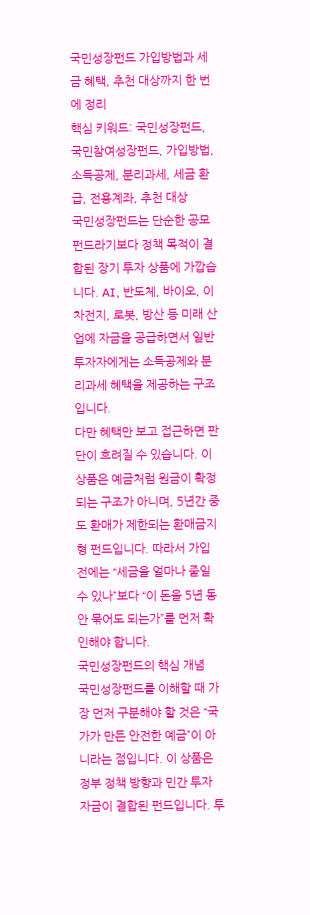국민성장펀드 가입방법과 세금 혜택, 추천 대상까지 한 번에 정리
핵심 키워드: 국민성장펀드, 국민참여성장펀드, 가입방법, 소득공제, 분리과세, 세금 환급, 전용계좌, 추천 대상
국민성장펀드는 단순한 공모펀드라기보다 정책 목적이 결합된 장기 투자 상품에 가깝습니다. AI, 반도체, 바이오, 이차전지, 로봇, 방산 등 미래 산업에 자금을 공급하면서 일반 투자자에게는 소득공제와 분리과세 혜택을 제공하는 구조입니다.
다만 혜택만 보고 접근하면 판단이 흐려질 수 있습니다. 이 상품은 예금처럼 원금이 확정되는 구조가 아니며, 5년간 중도 환매가 제한되는 환매금지형 펀드입니다. 따라서 가입 전에는 “세금을 얼마나 줄일 수 있나”보다 “이 돈을 5년 동안 묶어도 되는가”를 먼저 확인해야 합니다.
국민성장펀드의 핵심 개념
국민성장펀드를 이해할 때 가장 먼저 구분해야 할 것은 “국가가 만든 안전한 예금”이 아니라는 점입니다. 이 상품은 정부 정책 방향과 민간 투자 자금이 결합된 펀드입니다. 투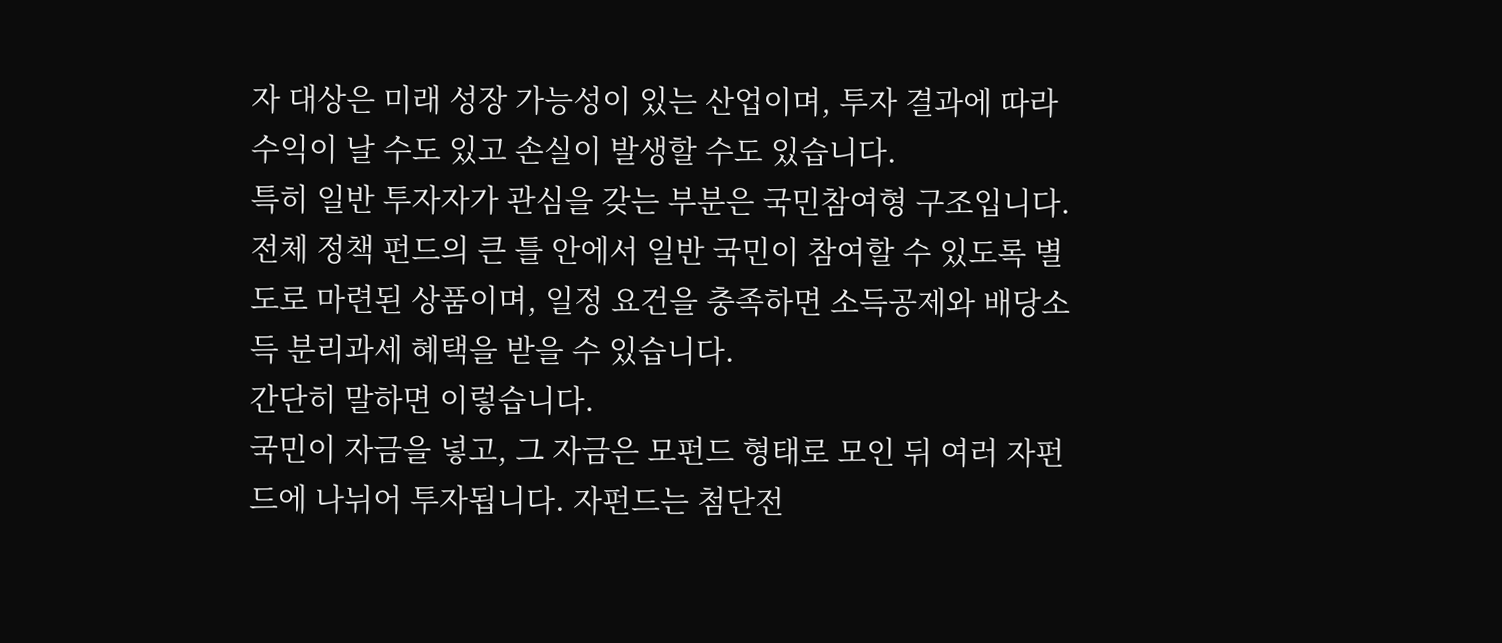자 대상은 미래 성장 가능성이 있는 산업이며, 투자 결과에 따라 수익이 날 수도 있고 손실이 발생할 수도 있습니다.
특히 일반 투자자가 관심을 갖는 부분은 국민참여형 구조입니다. 전체 정책 펀드의 큰 틀 안에서 일반 국민이 참여할 수 있도록 별도로 마련된 상품이며, 일정 요건을 충족하면 소득공제와 배당소득 분리과세 혜택을 받을 수 있습니다.
간단히 말하면 이렇습니다.
국민이 자금을 넣고, 그 자금은 모펀드 형태로 모인 뒤 여러 자펀드에 나뉘어 투자됩니다. 자펀드는 첨단전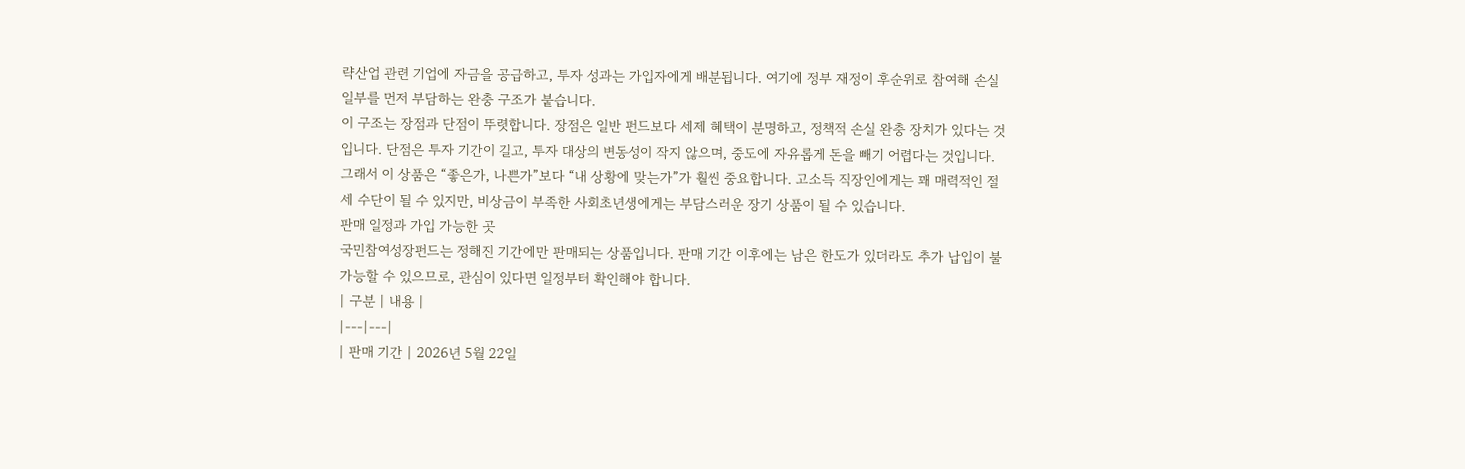략산업 관련 기업에 자금을 공급하고, 투자 성과는 가입자에게 배분됩니다. 여기에 정부 재정이 후순위로 참여해 손실 일부를 먼저 부담하는 완충 구조가 붙습니다.
이 구조는 장점과 단점이 뚜렷합니다. 장점은 일반 펀드보다 세제 혜택이 분명하고, 정책적 손실 완충 장치가 있다는 것입니다. 단점은 투자 기간이 길고, 투자 대상의 변동성이 작지 않으며, 중도에 자유롭게 돈을 빼기 어렵다는 것입니다.
그래서 이 상품은 “좋은가, 나쁜가”보다 “내 상황에 맞는가”가 훨씬 중요합니다. 고소득 직장인에게는 꽤 매력적인 절세 수단이 될 수 있지만, 비상금이 부족한 사회초년생에게는 부담스러운 장기 상품이 될 수 있습니다.
판매 일정과 가입 가능한 곳
국민참여성장펀드는 정해진 기간에만 판매되는 상품입니다. 판매 기간 이후에는 남은 한도가 있더라도 추가 납입이 불가능할 수 있으므로, 관심이 있다면 일정부터 확인해야 합니다.
| 구분 | 내용 |
|---|---|
| 판매 기간 | 2026년 5월 22일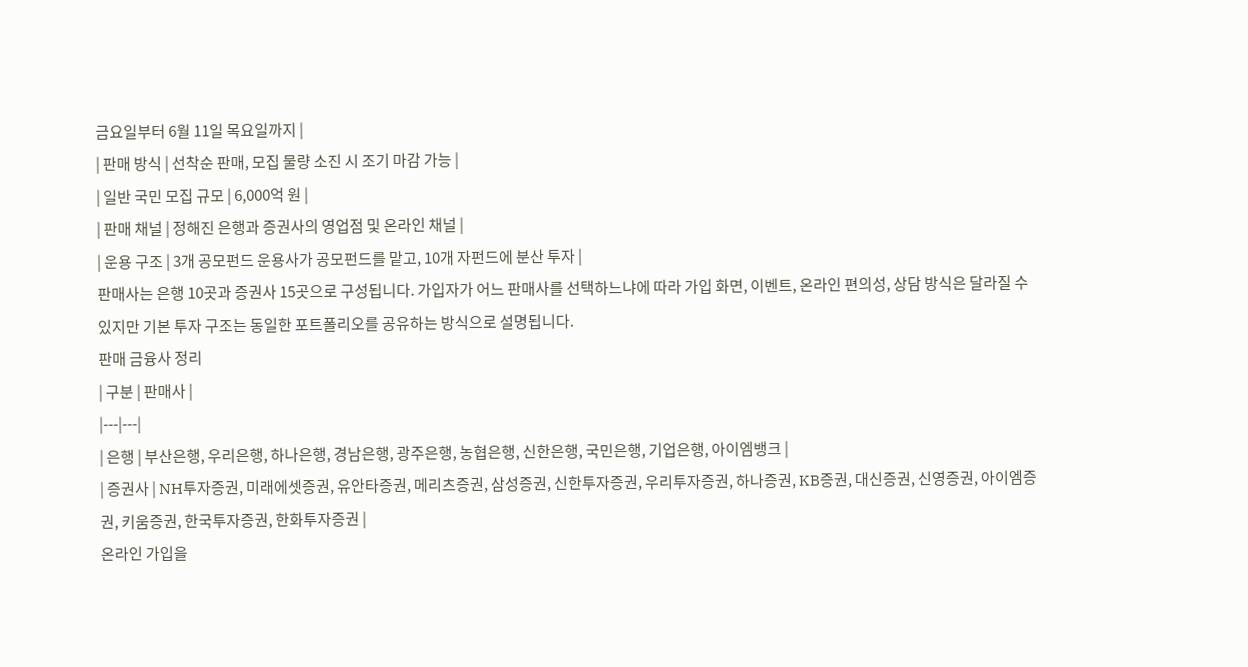금요일부터 6월 11일 목요일까지 |
| 판매 방식 | 선착순 판매, 모집 물량 소진 시 조기 마감 가능 |
| 일반 국민 모집 규모 | 6,000억 원 |
| 판매 채널 | 정해진 은행과 증권사의 영업점 및 온라인 채널 |
| 운용 구조 | 3개 공모펀드 운용사가 공모펀드를 맡고, 10개 자펀드에 분산 투자 |
판매사는 은행 10곳과 증권사 15곳으로 구성됩니다. 가입자가 어느 판매사를 선택하느냐에 따라 가입 화면, 이벤트, 온라인 편의성, 상담 방식은 달라질 수 있지만 기본 투자 구조는 동일한 포트폴리오를 공유하는 방식으로 설명됩니다.
판매 금융사 정리
| 구분 | 판매사 |
|---|---|
| 은행 | 부산은행, 우리은행, 하나은행, 경남은행, 광주은행, 농협은행, 신한은행, 국민은행, 기업은행, 아이엠뱅크 |
| 증권사 | NH투자증권, 미래에셋증권, 유안타증권, 메리츠증권, 삼성증권, 신한투자증권, 우리투자증권, 하나증권, KB증권, 대신증권, 신영증권, 아이엠증권, 키움증권, 한국투자증권, 한화투자증권 |
온라인 가입을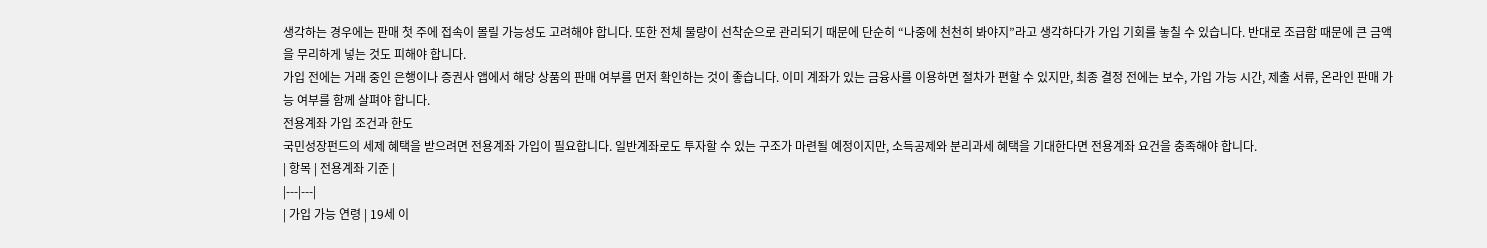생각하는 경우에는 판매 첫 주에 접속이 몰릴 가능성도 고려해야 합니다. 또한 전체 물량이 선착순으로 관리되기 때문에 단순히 “나중에 천천히 봐야지”라고 생각하다가 가입 기회를 놓칠 수 있습니다. 반대로 조급함 때문에 큰 금액을 무리하게 넣는 것도 피해야 합니다.
가입 전에는 거래 중인 은행이나 증권사 앱에서 해당 상품의 판매 여부를 먼저 확인하는 것이 좋습니다. 이미 계좌가 있는 금융사를 이용하면 절차가 편할 수 있지만, 최종 결정 전에는 보수, 가입 가능 시간, 제출 서류, 온라인 판매 가능 여부를 함께 살펴야 합니다.
전용계좌 가입 조건과 한도
국민성장펀드의 세제 혜택을 받으려면 전용계좌 가입이 필요합니다. 일반계좌로도 투자할 수 있는 구조가 마련될 예정이지만, 소득공제와 분리과세 혜택을 기대한다면 전용계좌 요건을 충족해야 합니다.
| 항목 | 전용계좌 기준 |
|---|---|
| 가입 가능 연령 | 19세 이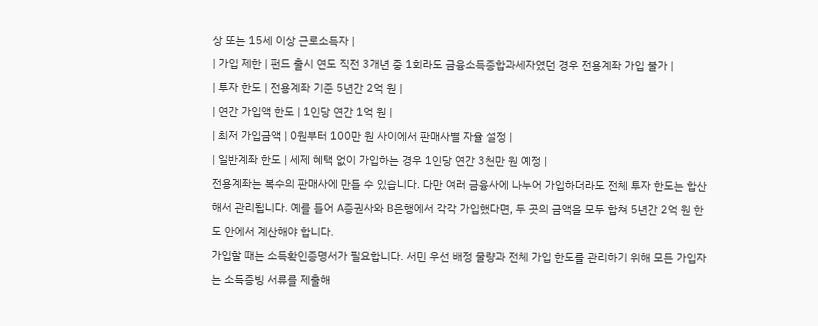상 또는 15세 이상 근로소득자 |
| 가입 제한 | 펀드 출시 연도 직전 3개년 중 1회라도 금융소득종합과세자였던 경우 전용계좌 가입 불가 |
| 투자 한도 | 전용계좌 기준 5년간 2억 원 |
| 연간 가입액 한도 | 1인당 연간 1억 원 |
| 최저 가입금액 | 0원부터 100만 원 사이에서 판매사별 자율 설정 |
| 일반계좌 한도 | 세제 혜택 없이 가입하는 경우 1인당 연간 3천만 원 예정 |
전용계좌는 복수의 판매사에 만들 수 있습니다. 다만 여러 금융사에 나누어 가입하더라도 전체 투자 한도는 합산해서 관리됩니다. 예를 들어 A증권사와 B은행에서 각각 가입했다면, 두 곳의 금액을 모두 합쳐 5년간 2억 원 한도 안에서 계산해야 합니다.
가입할 때는 소득확인증명서가 필요합니다. 서민 우선 배정 물량과 전체 가입 한도를 관리하기 위해 모든 가입자는 소득증빙 서류를 제출해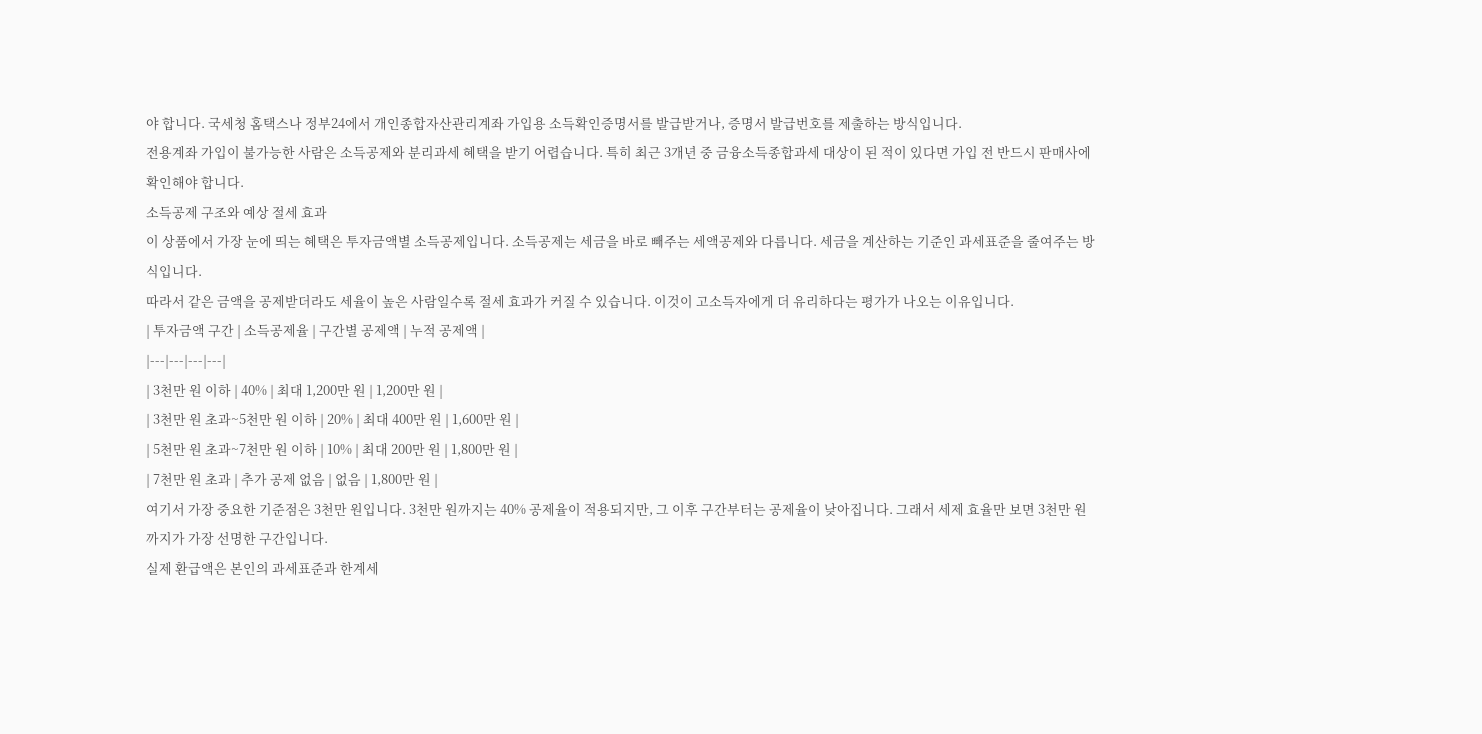야 합니다. 국세청 홈택스나 정부24에서 개인종합자산관리계좌 가입용 소득확인증명서를 발급받거나, 증명서 발급번호를 제출하는 방식입니다.
전용계좌 가입이 불가능한 사람은 소득공제와 분리과세 혜택을 받기 어렵습니다. 특히 최근 3개년 중 금융소득종합과세 대상이 된 적이 있다면 가입 전 반드시 판매사에 확인해야 합니다.
소득공제 구조와 예상 절세 효과
이 상품에서 가장 눈에 띄는 혜택은 투자금액별 소득공제입니다. 소득공제는 세금을 바로 빼주는 세액공제와 다릅니다. 세금을 계산하는 기준인 과세표준을 줄여주는 방식입니다.
따라서 같은 금액을 공제받더라도 세율이 높은 사람일수록 절세 효과가 커질 수 있습니다. 이것이 고소득자에게 더 유리하다는 평가가 나오는 이유입니다.
| 투자금액 구간 | 소득공제율 | 구간별 공제액 | 누적 공제액 |
|---|---|---|---|
| 3천만 원 이하 | 40% | 최대 1,200만 원 | 1,200만 원 |
| 3천만 원 초과~5천만 원 이하 | 20% | 최대 400만 원 | 1,600만 원 |
| 5천만 원 초과~7천만 원 이하 | 10% | 최대 200만 원 | 1,800만 원 |
| 7천만 원 초과 | 추가 공제 없음 | 없음 | 1,800만 원 |
여기서 가장 중요한 기준점은 3천만 원입니다. 3천만 원까지는 40% 공제율이 적용되지만, 그 이후 구간부터는 공제율이 낮아집니다. 그래서 세제 효율만 보면 3천만 원까지가 가장 선명한 구간입니다.
실제 환급액은 본인의 과세표준과 한계세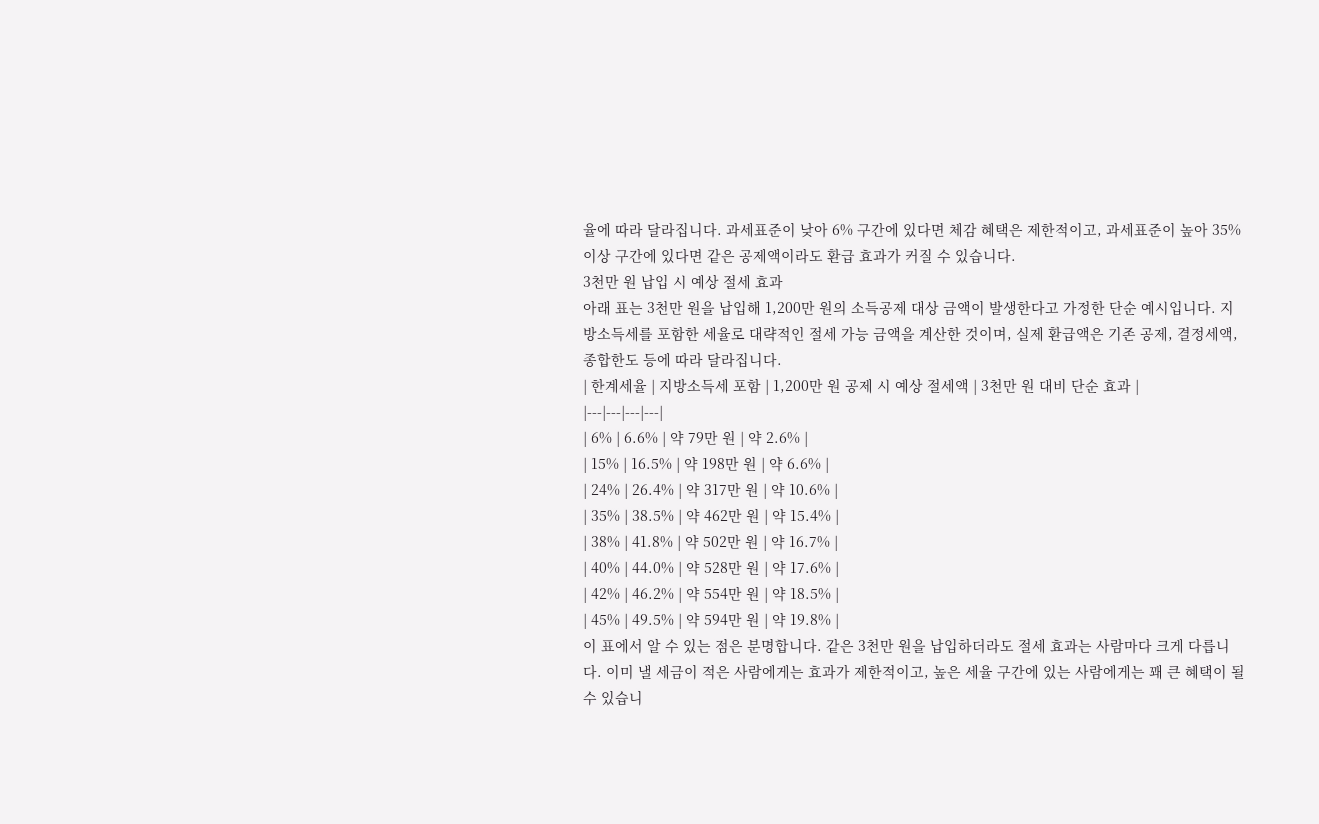율에 따라 달라집니다. 과세표준이 낮아 6% 구간에 있다면 체감 혜택은 제한적이고, 과세표준이 높아 35% 이상 구간에 있다면 같은 공제액이라도 환급 효과가 커질 수 있습니다.
3천만 원 납입 시 예상 절세 효과
아래 표는 3천만 원을 납입해 1,200만 원의 소득공제 대상 금액이 발생한다고 가정한 단순 예시입니다. 지방소득세를 포함한 세율로 대략적인 절세 가능 금액을 계산한 것이며, 실제 환급액은 기존 공제, 결정세액, 종합한도 등에 따라 달라집니다.
| 한계세율 | 지방소득세 포함 | 1,200만 원 공제 시 예상 절세액 | 3천만 원 대비 단순 효과 |
|---|---|---|---|
| 6% | 6.6% | 약 79만 원 | 약 2.6% |
| 15% | 16.5% | 약 198만 원 | 약 6.6% |
| 24% | 26.4% | 약 317만 원 | 약 10.6% |
| 35% | 38.5% | 약 462만 원 | 약 15.4% |
| 38% | 41.8% | 약 502만 원 | 약 16.7% |
| 40% | 44.0% | 약 528만 원 | 약 17.6% |
| 42% | 46.2% | 약 554만 원 | 약 18.5% |
| 45% | 49.5% | 약 594만 원 | 약 19.8% |
이 표에서 알 수 있는 점은 분명합니다. 같은 3천만 원을 납입하더라도 절세 효과는 사람마다 크게 다릅니다. 이미 낼 세금이 적은 사람에게는 효과가 제한적이고, 높은 세율 구간에 있는 사람에게는 꽤 큰 혜택이 될 수 있습니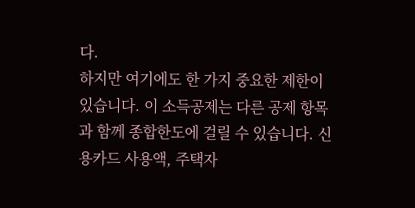다.
하지만 여기에도 한 가지 중요한 제한이 있습니다. 이 소득공제는 다른 공제 항목과 함께 종합한도에 걸릴 수 있습니다. 신용카드 사용액, 주택자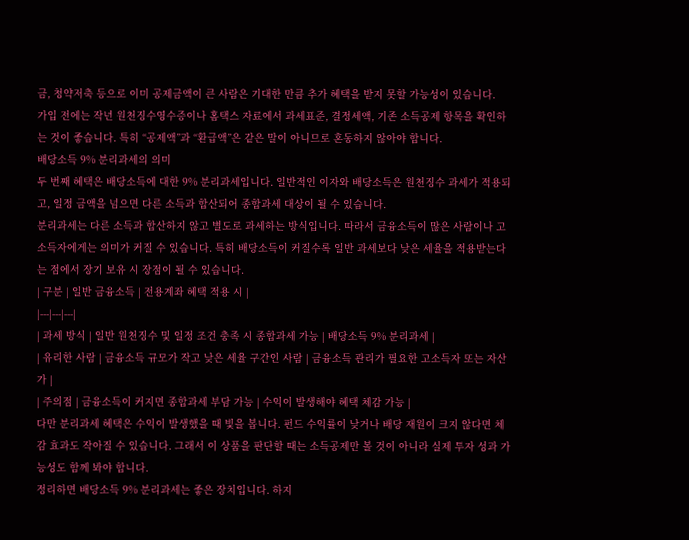금, 청약저축 등으로 이미 공제금액이 큰 사람은 기대한 만큼 추가 혜택을 받지 못할 가능성이 있습니다.
가입 전에는 작년 원천징수영수증이나 홈택스 자료에서 과세표준, 결정세액, 기존 소득공제 항목을 확인하는 것이 좋습니다. 특히 “공제액”과 “환급액”은 같은 말이 아니므로 혼동하지 않아야 합니다.
배당소득 9% 분리과세의 의미
두 번째 혜택은 배당소득에 대한 9% 분리과세입니다. 일반적인 이자와 배당소득은 원천징수 과세가 적용되고, 일정 금액을 넘으면 다른 소득과 합산되어 종합과세 대상이 될 수 있습니다.
분리과세는 다른 소득과 합산하지 않고 별도로 과세하는 방식입니다. 따라서 금융소득이 많은 사람이나 고소득자에게는 의미가 커질 수 있습니다. 특히 배당소득이 커질수록 일반 과세보다 낮은 세율을 적용받는다는 점에서 장기 보유 시 장점이 될 수 있습니다.
| 구분 | 일반 금융소득 | 전용계좌 혜택 적용 시 |
|---|---|---|
| 과세 방식 | 일반 원천징수 및 일정 조건 충족 시 종합과세 가능 | 배당소득 9% 분리과세 |
| 유리한 사람 | 금융소득 규모가 작고 낮은 세율 구간인 사람 | 금융소득 관리가 필요한 고소득자 또는 자산가 |
| 주의점 | 금융소득이 커지면 종합과세 부담 가능 | 수익이 발생해야 혜택 체감 가능 |
다만 분리과세 혜택은 수익이 발생했을 때 빛을 봅니다. 펀드 수익률이 낮거나 배당 재원이 크지 않다면 체감 효과도 작아질 수 있습니다. 그래서 이 상품을 판단할 때는 소득공제만 볼 것이 아니라 실제 투자 성과 가능성도 함께 봐야 합니다.
정리하면 배당소득 9% 분리과세는 좋은 장치입니다. 하지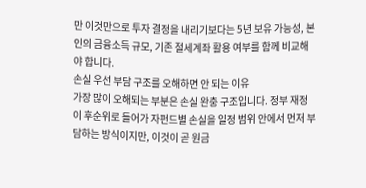만 이것만으로 투자 결정을 내리기보다는 5년 보유 가능성, 본인의 금융소득 규모, 기존 절세계좌 활용 여부를 함께 비교해야 합니다.
손실 우선 부담 구조를 오해하면 안 되는 이유
가장 많이 오해되는 부분은 손실 완충 구조입니다. 정부 재정이 후순위로 들어가 자펀드별 손실을 일정 범위 안에서 먼저 부담하는 방식이지만, 이것이 곧 원금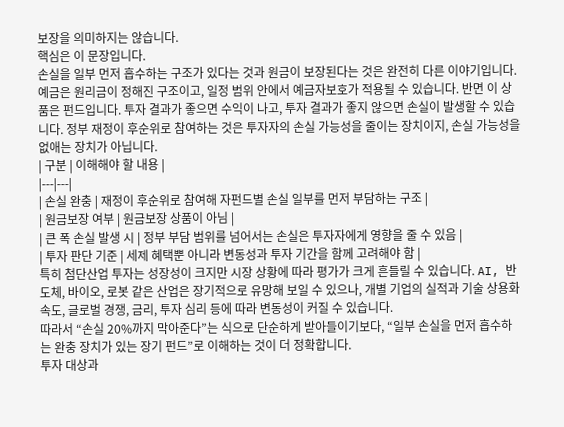보장을 의미하지는 않습니다.
핵심은 이 문장입니다.
손실을 일부 먼저 흡수하는 구조가 있다는 것과 원금이 보장된다는 것은 완전히 다른 이야기입니다.
예금은 원리금이 정해진 구조이고, 일정 범위 안에서 예금자보호가 적용될 수 있습니다. 반면 이 상품은 펀드입니다. 투자 결과가 좋으면 수익이 나고, 투자 결과가 좋지 않으면 손실이 발생할 수 있습니다. 정부 재정이 후순위로 참여하는 것은 투자자의 손실 가능성을 줄이는 장치이지, 손실 가능성을 없애는 장치가 아닙니다.
| 구분 | 이해해야 할 내용 |
|---|---|
| 손실 완충 | 재정이 후순위로 참여해 자펀드별 손실 일부를 먼저 부담하는 구조 |
| 원금보장 여부 | 원금보장 상품이 아님 |
| 큰 폭 손실 발생 시 | 정부 부담 범위를 넘어서는 손실은 투자자에게 영향을 줄 수 있음 |
| 투자 판단 기준 | 세제 혜택뿐 아니라 변동성과 투자 기간을 함께 고려해야 함 |
특히 첨단산업 투자는 성장성이 크지만 시장 상황에 따라 평가가 크게 흔들릴 수 있습니다. AI, 반도체, 바이오, 로봇 같은 산업은 장기적으로 유망해 보일 수 있으나, 개별 기업의 실적과 기술 상용화 속도, 글로벌 경쟁, 금리, 투자 심리 등에 따라 변동성이 커질 수 있습니다.
따라서 “손실 20%까지 막아준다”는 식으로 단순하게 받아들이기보다, “일부 손실을 먼저 흡수하는 완충 장치가 있는 장기 펀드”로 이해하는 것이 더 정확합니다.
투자 대상과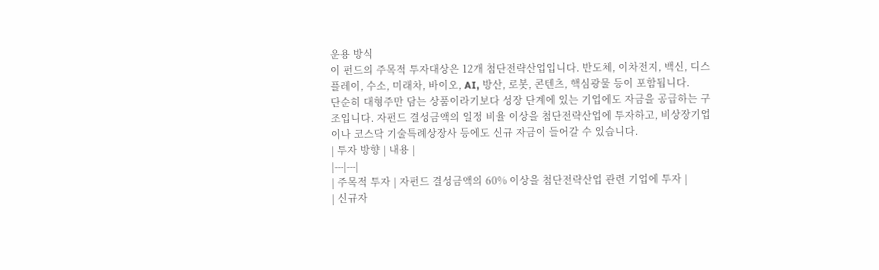운용 방식
이 펀드의 주목적 투자대상은 12개 첨단전략산업입니다. 반도체, 이차전지, 백신, 디스플레이, 수소, 미래차, 바이오, AI, 방산, 로봇, 콘텐츠, 핵심광물 등이 포함됩니다.
단순히 대형주만 담는 상품이라기보다 성장 단계에 있는 기업에도 자금을 공급하는 구조입니다. 자펀드 결성금액의 일정 비율 이상을 첨단전략산업에 투자하고, 비상장기업이나 코스닥 기술특례상장사 등에도 신규 자금이 들어갈 수 있습니다.
| 투자 방향 | 내용 |
|---|---|
| 주목적 투자 | 자펀드 결성금액의 60% 이상을 첨단전략산업 관련 기업에 투자 |
| 신규자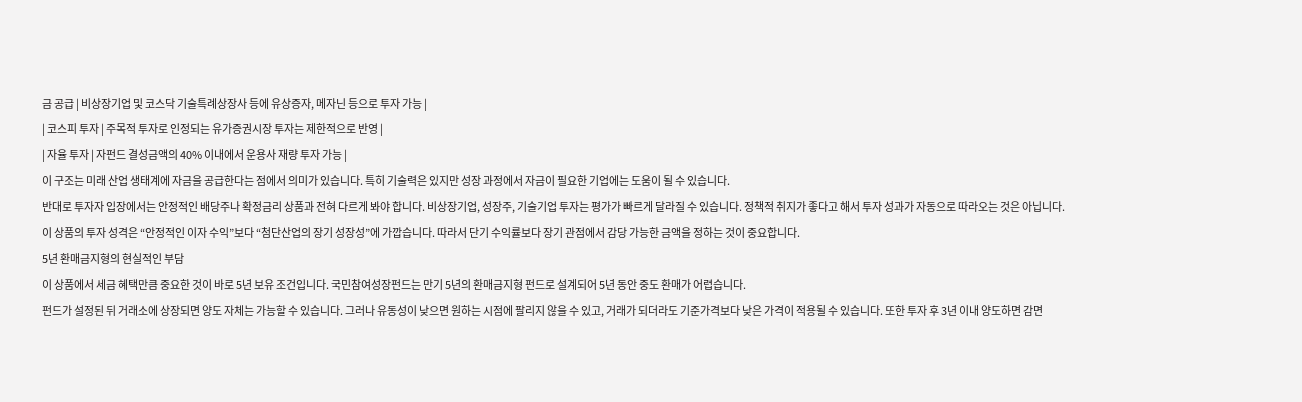금 공급 | 비상장기업 및 코스닥 기술특례상장사 등에 유상증자, 메자닌 등으로 투자 가능 |
| 코스피 투자 | 주목적 투자로 인정되는 유가증권시장 투자는 제한적으로 반영 |
| 자율 투자 | 자펀드 결성금액의 40% 이내에서 운용사 재량 투자 가능 |
이 구조는 미래 산업 생태계에 자금을 공급한다는 점에서 의미가 있습니다. 특히 기술력은 있지만 성장 과정에서 자금이 필요한 기업에는 도움이 될 수 있습니다.
반대로 투자자 입장에서는 안정적인 배당주나 확정금리 상품과 전혀 다르게 봐야 합니다. 비상장기업, 성장주, 기술기업 투자는 평가가 빠르게 달라질 수 있습니다. 정책적 취지가 좋다고 해서 투자 성과가 자동으로 따라오는 것은 아닙니다.
이 상품의 투자 성격은 “안정적인 이자 수익”보다 “첨단산업의 장기 성장성”에 가깝습니다. 따라서 단기 수익률보다 장기 관점에서 감당 가능한 금액을 정하는 것이 중요합니다.
5년 환매금지형의 현실적인 부담
이 상품에서 세금 혜택만큼 중요한 것이 바로 5년 보유 조건입니다. 국민참여성장펀드는 만기 5년의 환매금지형 펀드로 설계되어 5년 동안 중도 환매가 어렵습니다.
펀드가 설정된 뒤 거래소에 상장되면 양도 자체는 가능할 수 있습니다. 그러나 유동성이 낮으면 원하는 시점에 팔리지 않을 수 있고, 거래가 되더라도 기준가격보다 낮은 가격이 적용될 수 있습니다. 또한 투자 후 3년 이내 양도하면 감면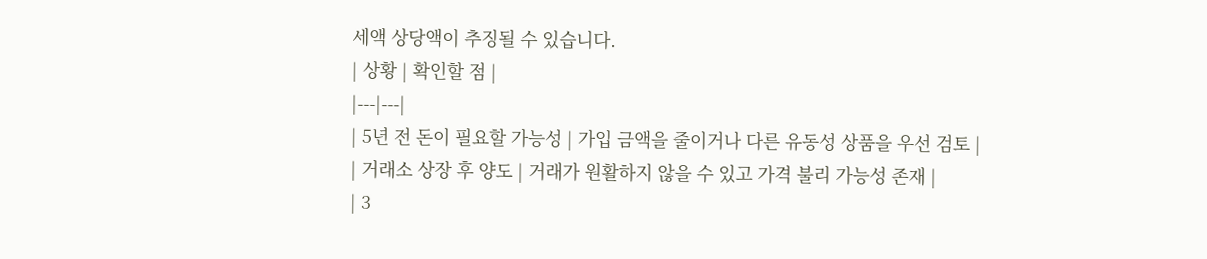세액 상당액이 추징될 수 있습니다.
| 상황 | 확인할 점 |
|---|---|
| 5년 전 돈이 필요할 가능성 | 가입 금액을 줄이거나 다른 유동성 상품을 우선 검토 |
| 거래소 상장 후 양도 | 거래가 원활하지 않을 수 있고 가격 불리 가능성 존재 |
| 3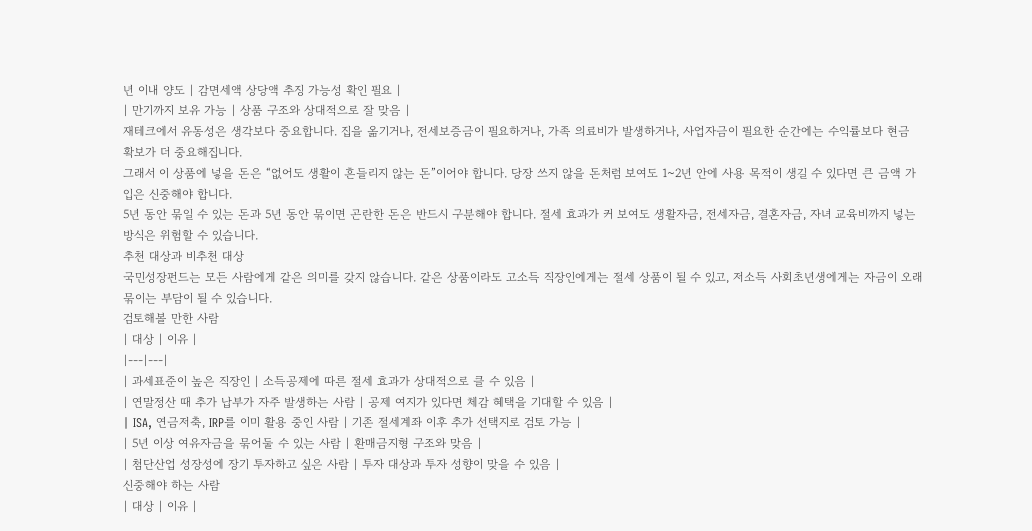년 이내 양도 | 감면세액 상당액 추징 가능성 확인 필요 |
| 만기까지 보유 가능 | 상품 구조와 상대적으로 잘 맞음 |
재테크에서 유동성은 생각보다 중요합니다. 집을 옮기거나, 전세보증금이 필요하거나, 가족 의료비가 발생하거나, 사업자금이 필요한 순간에는 수익률보다 현금 확보가 더 중요해집니다.
그래서 이 상품에 넣을 돈은 “없어도 생활이 흔들리지 않는 돈”이어야 합니다. 당장 쓰지 않을 돈처럼 보여도 1~2년 안에 사용 목적이 생길 수 있다면 큰 금액 가입은 신중해야 합니다.
5년 동안 묶일 수 있는 돈과 5년 동안 묶이면 곤란한 돈은 반드시 구분해야 합니다. 절세 효과가 커 보여도 생활자금, 전세자금, 결혼자금, 자녀 교육비까지 넣는 방식은 위험할 수 있습니다.
추천 대상과 비추천 대상
국민성장펀드는 모든 사람에게 같은 의미를 갖지 않습니다. 같은 상품이라도 고소득 직장인에게는 절세 상품이 될 수 있고, 저소득 사회초년생에게는 자금이 오래 묶이는 부담이 될 수 있습니다.
검토해볼 만한 사람
| 대상 | 이유 |
|---|---|
| 과세표준이 높은 직장인 | 소득공제에 따른 절세 효과가 상대적으로 클 수 있음 |
| 연말정산 때 추가 납부가 자주 발생하는 사람 | 공제 여지가 있다면 체감 혜택을 기대할 수 있음 |
| ISA, 연금저축, IRP를 이미 활용 중인 사람 | 기존 절세계좌 이후 추가 선택지로 검토 가능 |
| 5년 이상 여유자금을 묶어둘 수 있는 사람 | 환매금지형 구조와 맞음 |
| 첨단산업 성장성에 장기 투자하고 싶은 사람 | 투자 대상과 투자 성향이 맞을 수 있음 |
신중해야 하는 사람
| 대상 | 이유 |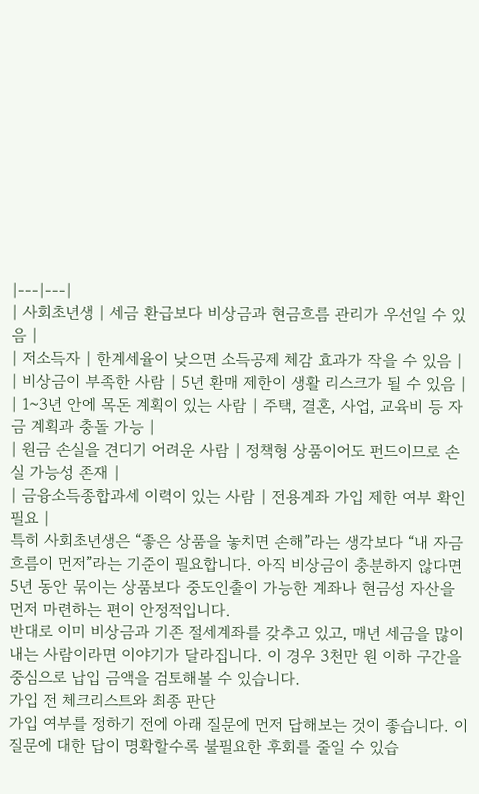|---|---|
| 사회초년생 | 세금 환급보다 비상금과 현금흐름 관리가 우선일 수 있음 |
| 저소득자 | 한계세율이 낮으면 소득공제 체감 효과가 작을 수 있음 |
| 비상금이 부족한 사람 | 5년 환매 제한이 생활 리스크가 될 수 있음 |
| 1~3년 안에 목돈 계획이 있는 사람 | 주택, 결혼, 사업, 교육비 등 자금 계획과 충돌 가능 |
| 원금 손실을 견디기 어려운 사람 | 정책형 상품이어도 펀드이므로 손실 가능성 존재 |
| 금융소득종합과세 이력이 있는 사람 | 전용계좌 가입 제한 여부 확인 필요 |
특히 사회초년생은 “좋은 상품을 놓치면 손해”라는 생각보다 “내 자금 흐름이 먼저”라는 기준이 필요합니다. 아직 비상금이 충분하지 않다면 5년 동안 묶이는 상품보다 중도인출이 가능한 계좌나 현금성 자산을 먼저 마련하는 편이 안정적입니다.
반대로 이미 비상금과 기존 절세계좌를 갖추고 있고, 매년 세금을 많이 내는 사람이라면 이야기가 달라집니다. 이 경우 3천만 원 이하 구간을 중심으로 납입 금액을 검토해볼 수 있습니다.
가입 전 체크리스트와 최종 판단
가입 여부를 정하기 전에 아래 질문에 먼저 답해보는 것이 좋습니다. 이 질문에 대한 답이 명확할수록 불필요한 후회를 줄일 수 있습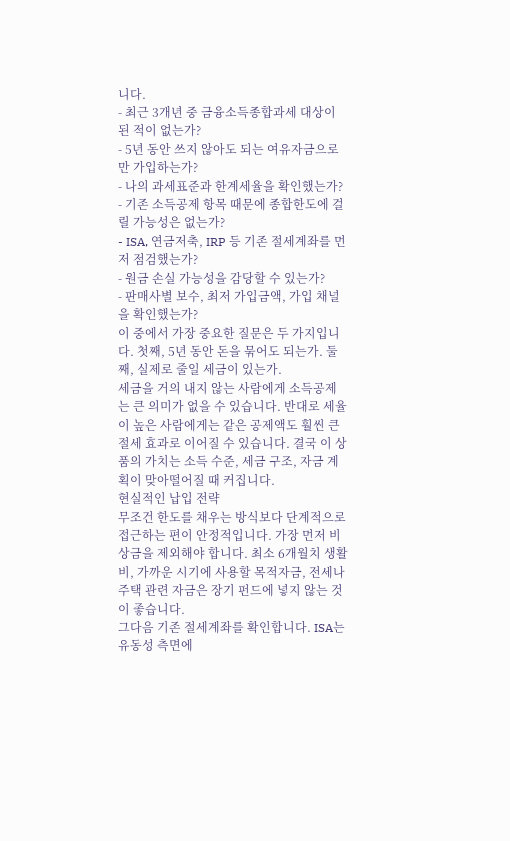니다.
- 최근 3개년 중 금융소득종합과세 대상이 된 적이 없는가?
- 5년 동안 쓰지 않아도 되는 여유자금으로만 가입하는가?
- 나의 과세표준과 한계세율을 확인했는가?
- 기존 소득공제 항목 때문에 종합한도에 걸릴 가능성은 없는가?
- ISA, 연금저축, IRP 등 기존 절세계좌를 먼저 점검했는가?
- 원금 손실 가능성을 감당할 수 있는가?
- 판매사별 보수, 최저 가입금액, 가입 채널을 확인했는가?
이 중에서 가장 중요한 질문은 두 가지입니다. 첫째, 5년 동안 돈을 묶어도 되는가. 둘째, 실제로 줄일 세금이 있는가.
세금을 거의 내지 않는 사람에게 소득공제는 큰 의미가 없을 수 있습니다. 반대로 세율이 높은 사람에게는 같은 공제액도 훨씬 큰 절세 효과로 이어질 수 있습니다. 결국 이 상품의 가치는 소득 수준, 세금 구조, 자금 계획이 맞아떨어질 때 커집니다.
현실적인 납입 전략
무조건 한도를 채우는 방식보다 단계적으로 접근하는 편이 안정적입니다. 가장 먼저 비상금을 제외해야 합니다. 최소 6개월치 생활비, 가까운 시기에 사용할 목적자금, 전세나 주택 관련 자금은 장기 펀드에 넣지 않는 것이 좋습니다.
그다음 기존 절세계좌를 확인합니다. ISA는 유동성 측면에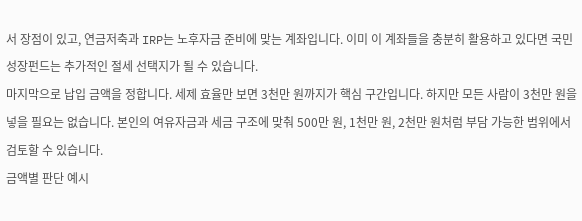서 장점이 있고, 연금저축과 IRP는 노후자금 준비에 맞는 계좌입니다. 이미 이 계좌들을 충분히 활용하고 있다면 국민성장펀드는 추가적인 절세 선택지가 될 수 있습니다.
마지막으로 납입 금액을 정합니다. 세제 효율만 보면 3천만 원까지가 핵심 구간입니다. 하지만 모든 사람이 3천만 원을 넣을 필요는 없습니다. 본인의 여유자금과 세금 구조에 맞춰 500만 원, 1천만 원, 2천만 원처럼 부담 가능한 범위에서 검토할 수 있습니다.
금액별 판단 예시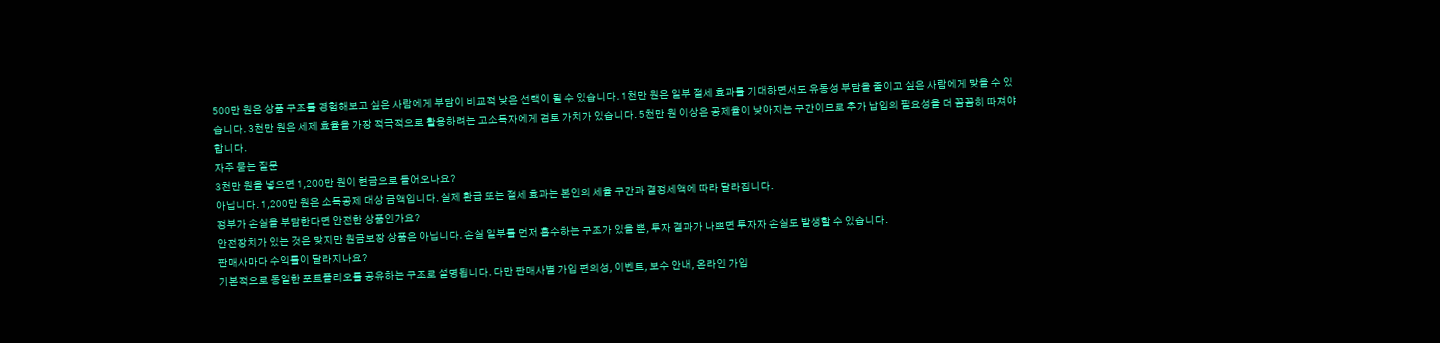500만 원은 상품 구조를 경험해보고 싶은 사람에게 부담이 비교적 낮은 선택이 될 수 있습니다. 1천만 원은 일부 절세 효과를 기대하면서도 유동성 부담을 줄이고 싶은 사람에게 맞을 수 있습니다. 3천만 원은 세제 효율을 가장 적극적으로 활용하려는 고소득자에게 검토 가치가 있습니다. 5천만 원 이상은 공제율이 낮아지는 구간이므로 추가 납입의 필요성을 더 꼼꼼히 따져야 합니다.
자주 묻는 질문
3천만 원을 넣으면 1,200만 원이 현금으로 들어오나요?
아닙니다. 1,200만 원은 소득공제 대상 금액입니다. 실제 환급 또는 절세 효과는 본인의 세율 구간과 결정세액에 따라 달라집니다.
정부가 손실을 부담한다면 안전한 상품인가요?
안전장치가 있는 것은 맞지만 원금보장 상품은 아닙니다. 손실 일부를 먼저 흡수하는 구조가 있을 뿐, 투자 결과가 나쁘면 투자자 손실도 발생할 수 있습니다.
판매사마다 수익률이 달라지나요?
기본적으로 동일한 포트폴리오를 공유하는 구조로 설명됩니다. 다만 판매사별 가입 편의성, 이벤트, 보수 안내, 온라인 가입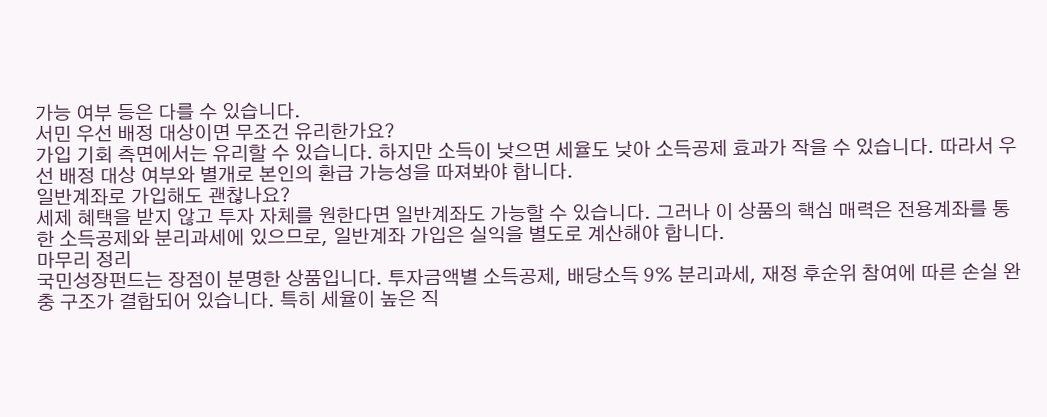가능 여부 등은 다를 수 있습니다.
서민 우선 배정 대상이면 무조건 유리한가요?
가입 기회 측면에서는 유리할 수 있습니다. 하지만 소득이 낮으면 세율도 낮아 소득공제 효과가 작을 수 있습니다. 따라서 우선 배정 대상 여부와 별개로 본인의 환급 가능성을 따져봐야 합니다.
일반계좌로 가입해도 괜찮나요?
세제 혜택을 받지 않고 투자 자체를 원한다면 일반계좌도 가능할 수 있습니다. 그러나 이 상품의 핵심 매력은 전용계좌를 통한 소득공제와 분리과세에 있으므로, 일반계좌 가입은 실익을 별도로 계산해야 합니다.
마무리 정리
국민성장펀드는 장점이 분명한 상품입니다. 투자금액별 소득공제, 배당소득 9% 분리과세, 재정 후순위 참여에 따른 손실 완충 구조가 결합되어 있습니다. 특히 세율이 높은 직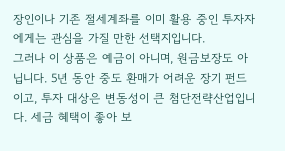장인이나 기존 절세계좌를 이미 활용 중인 투자자에게는 관심을 가질 만한 선택지입니다.
그러나 이 상품은 예금이 아니며, 원금보장도 아닙니다. 5년 동안 중도 환매가 어려운 장기 펀드이고, 투자 대상은 변동성이 큰 첨단전략산업입니다. 세금 혜택이 좋아 보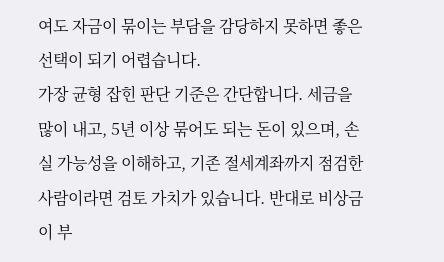여도 자금이 묶이는 부담을 감당하지 못하면 좋은 선택이 되기 어렵습니다.
가장 균형 잡힌 판단 기준은 간단합니다. 세금을 많이 내고, 5년 이상 묶어도 되는 돈이 있으며, 손실 가능성을 이해하고, 기존 절세계좌까지 점검한 사람이라면 검토 가치가 있습니다. 반대로 비상금이 부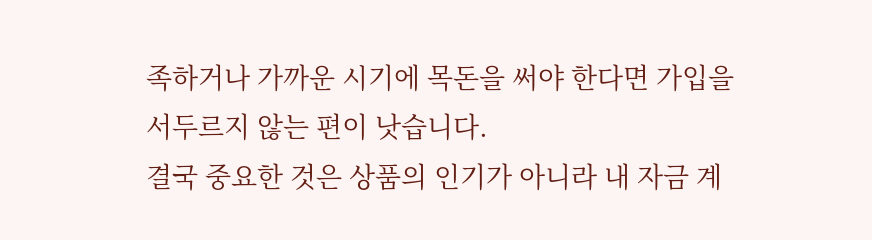족하거나 가까운 시기에 목돈을 써야 한다면 가입을 서두르지 않는 편이 낫습니다.
결국 중요한 것은 상품의 인기가 아니라 내 자금 계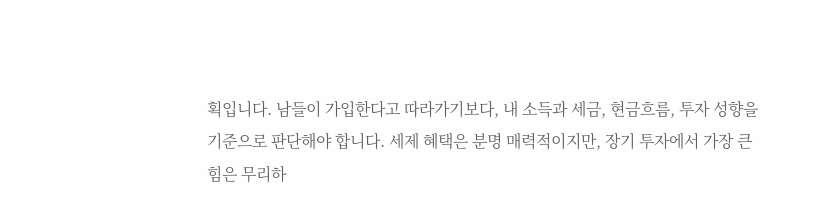획입니다. 남들이 가입한다고 따라가기보다, 내 소득과 세금, 현금흐름, 투자 성향을 기준으로 판단해야 합니다. 세제 혜택은 분명 매력적이지만, 장기 투자에서 가장 큰 힘은 무리하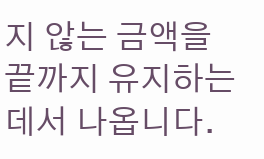지 않는 금액을 끝까지 유지하는 데서 나옵니다.